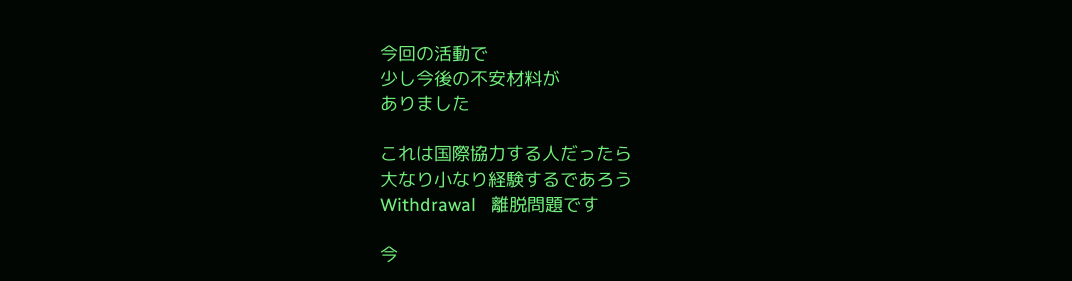今回の活動で
少し今後の不安材料が
ありました

これは国際協力する人だったら
大なり小なり経験するであろう
Withdrawal   離脱問題です

今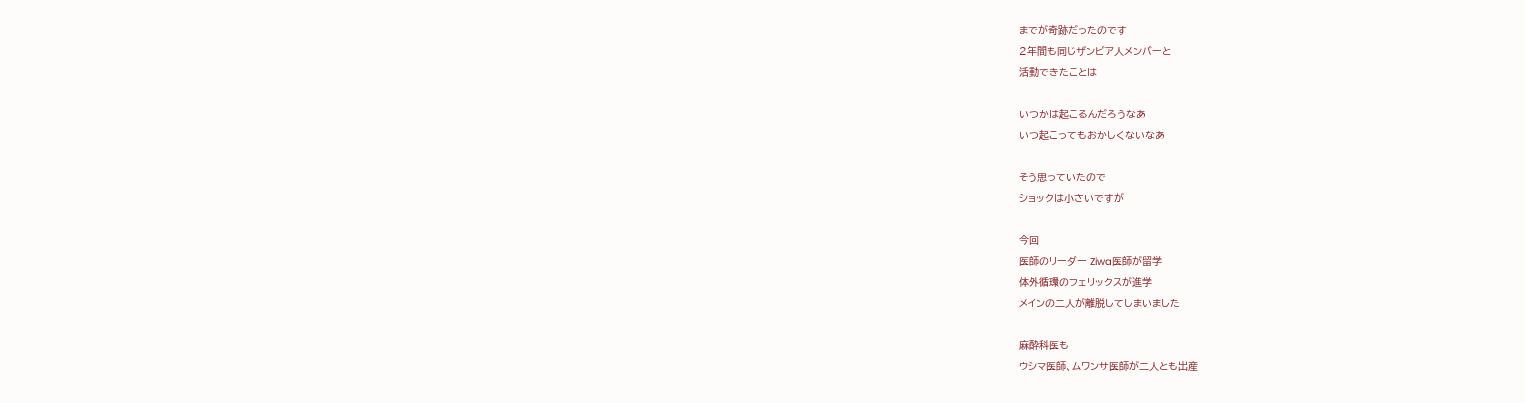までが奇跡だったのです
2年間も同じザンビア人メンバーと
活動できたことは

いつかは起こるんだろうなあ
いつ起こってもおかしくないなあ

そう思っていたので
ショックは小さいですが

今回
医師のリーダー Ziwa医師が留学
体外循環のフェリックスが進学
メインの二人が離脱してしまいました

麻酔科医も
ウシマ医師、ムワンサ医師が二人とも出産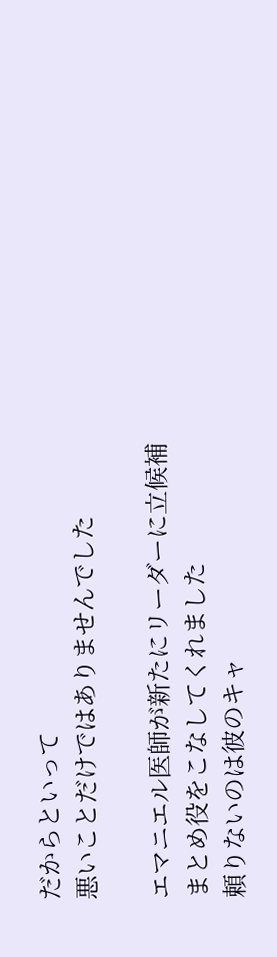だからといって
悪いことだけではありませんでした

エマニエル医師が新たにリーダーに立候補
まとめ役をこなしてくれました
頼りないのは彼のキャ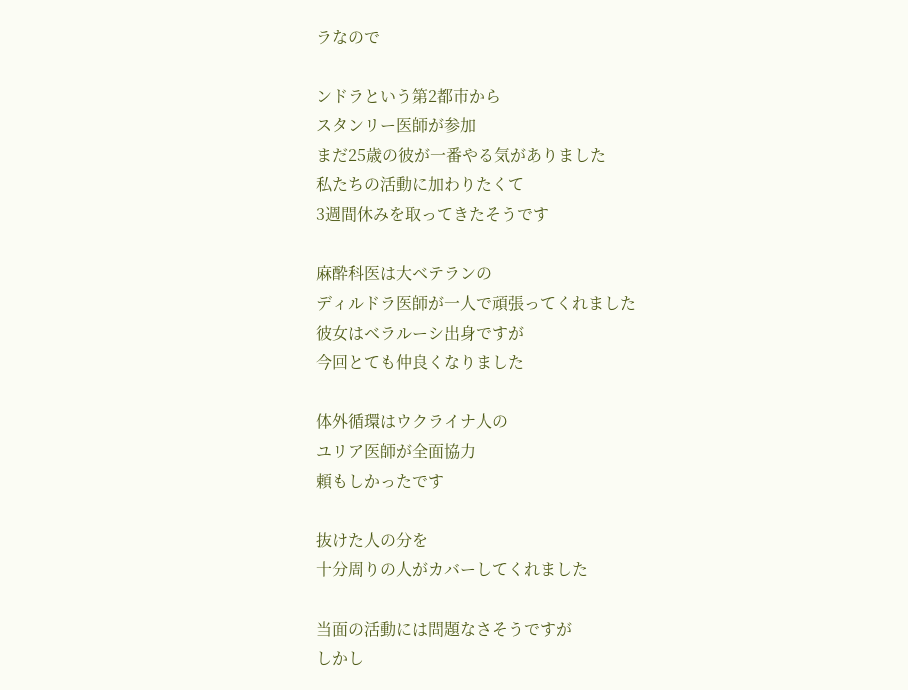ラなので

ンドラという第2都市から
スタンリー医師が参加
まだ25歳の彼が一番やる気がありました
私たちの活動に加わりたくて
3週間休みを取ってきたそうです

麻酔科医は大ベテランの
ディルドラ医師が一人で頑張ってくれました
彼女はベラルーシ出身ですが
今回とても仲良くなりました

体外循環はウクライナ人の
ユリア医師が全面協力
頼もしかったです

抜けた人の分を
十分周りの人がカバーしてくれました

当面の活動には問題なさそうですが
しかし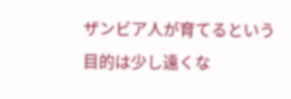ザンビア人が育てるという
目的は少し遠くな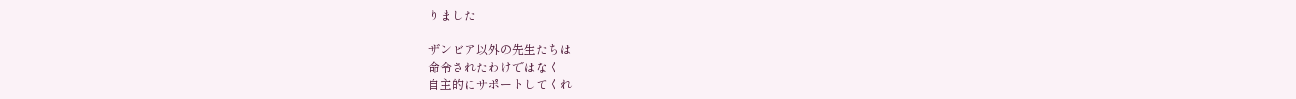りました

ザンビア以外の先生たちは
命令されたわけではなく
自主的にサポートしてくれ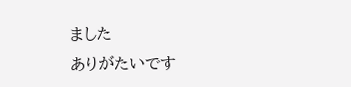ました
ありがたいです